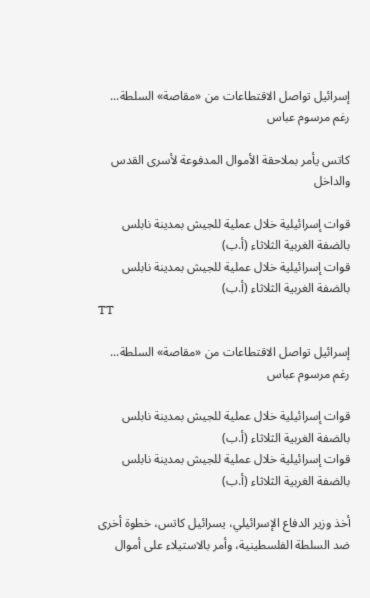إسرائيل تواصل الاقتطاعات من «مقاصة» السلطة... رغم مرسوم عباس

كاتس يأمر بملاحقة الأموال المدفوعة لأسرى القدس والداخل

قوات إسرائيلية خلال عملية للجيش بمدينة نابلس بالضفة الغربية الثلاثاء (أ.ب)
قوات إسرائيلية خلال عملية للجيش بمدينة نابلس بالضفة الغربية الثلاثاء (أ.ب)
TT

إسرائيل تواصل الاقتطاعات من «مقاصة» السلطة... رغم مرسوم عباس

قوات إسرائيلية خلال عملية للجيش بمدينة نابلس بالضفة الغربية الثلاثاء (أ.ب)
قوات إسرائيلية خلال عملية للجيش بمدينة نابلس بالضفة الغربية الثلاثاء (أ.ب)

أخذ وزير الدفاع الإسرائيلي، يسرائيل كاتس، خطوة أخرى ضد السلطة الفلسطينية، وأمر بالاستيلاء على أموال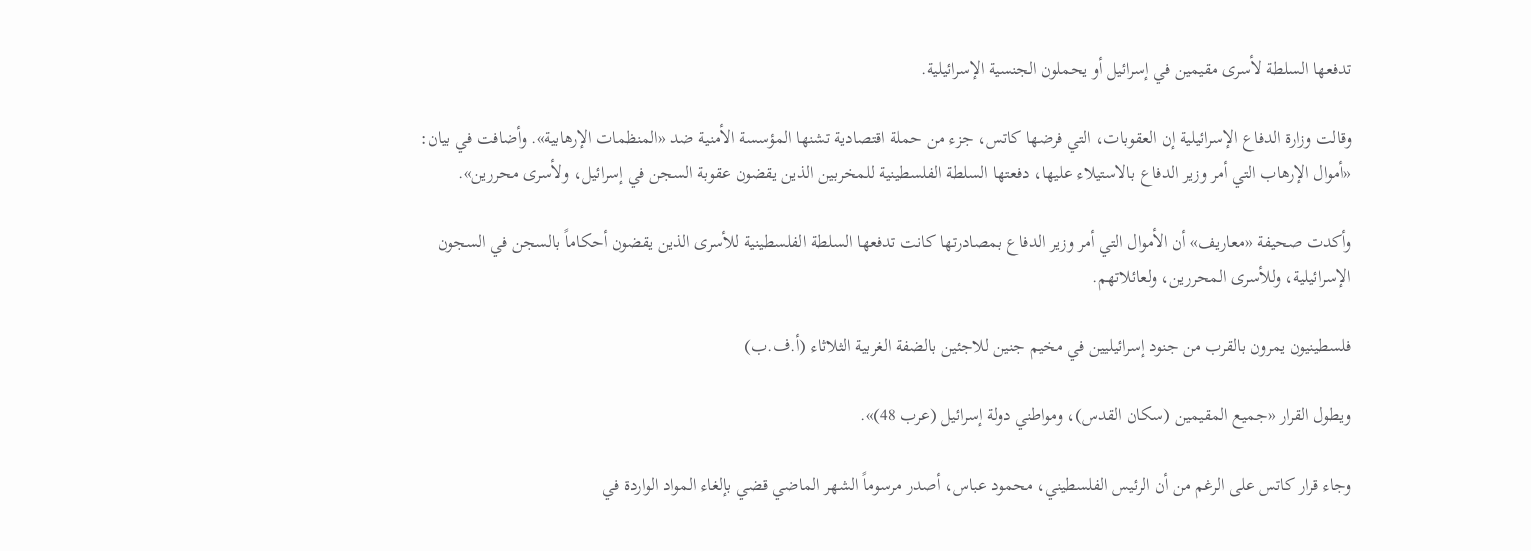تدفعها السلطة لأسرى مقيمين في إسرائيل أو يحملون الجنسية الإسرائيلية.

وقالت وزارة الدفاع الإسرائيلية إن العقوبات، التي فرضها كاتس، جزء من حملة اقتصادية تشنها المؤسسة الأمنية ضد «المنظمات الإرهابية». وأضافت في بيان: «أموال الإرهاب التي أمر وزير الدفاع بالاستيلاء عليها، دفعتها السلطة الفلسطينية للمخربين الذين يقضون عقوبة السجن في إسرائيل، ولأسرى محررين».

وأكدت صحيفة «معاريف» أن الأموال التي أمر وزير الدفاع بمصادرتها كانت تدفعها السلطة الفلسطينية للأسرى الذين يقضون أحكاماً بالسجن في السجون الإسرائيلية، وللأسرى المحررين، ولعائلاتهم.

فلسطينيون يمرون بالقرب من جنود إسرائيليين في مخيم جنين للاجئين بالضفة الغربية الثلاثاء (أ.ف.ب)

ويطول القرار «جميع المقيمين (سكان القدس)، ومواطني دولة إسرائيل (عرب 48)».

وجاء قرار كاتس على الرغم من أن الرئيس الفلسطيني، محمود عباس، أصدر مرسوماً الشهر الماضي قضي بإلغاء المواد الواردة في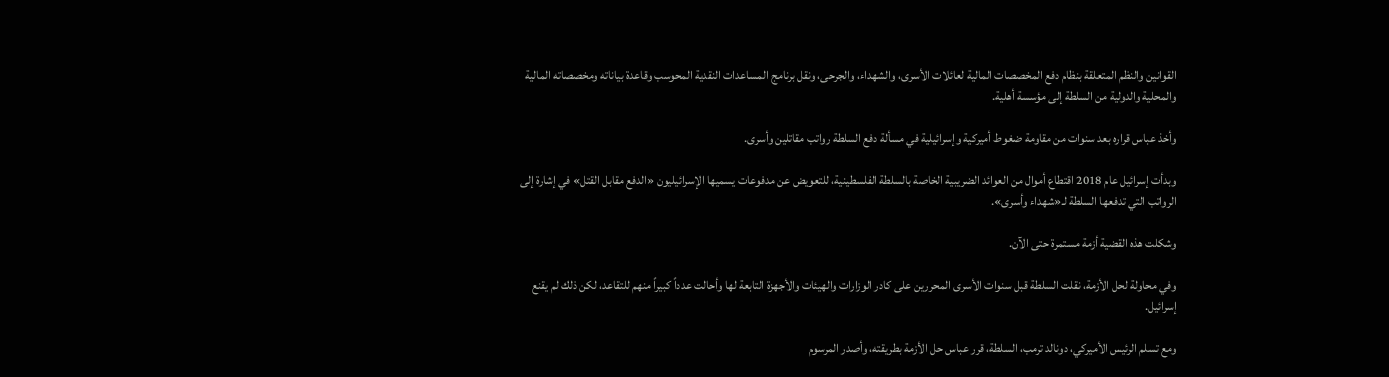القوانين والنظم المتعلقة بنظام دفع المخصصات المالية لعائلات الأسرى، والشهداء، والجرحى، ونقل برنامج المساعدات النقدية المحوسب وقاعدة بياناته ومخصصاته المالية والمحلية والدولية من السلطة إلى مؤسسة أهلية.

وأخذ عباس قراره بعد سنوات من مقاومة ضغوط أميركية وإسرائيلية في مسألة دفع السلطة رواتب مقاتلين وأسرى.

وبدأت إسرائيل عام 2018 اقتطاع أموال من العوائد الضريبية الخاصة بالسلطة الفلسطينية، للتعويض عن مدفوعات يسميها الإسرائيليون «الدفع مقابل القتل» في إشارة إلى الرواتب التي تدفعها السلطة لـ«شهداء وأسرى».

وشكلت هذه القضية أزمة مستمرة حتى الآن.

وفي محاولة لحل الأزمة، نقلت السلطة قبل سنوات الأسرى المحررين على كادر الوزارات والهيئات والأجهزة التابعة لها وأحالت عدداً كبيراً منهم للتقاعد، لكن ذلك لم يقنع إسرائيل.

ومع تسلم الرئيس الأميركي، دونالد ترمب، السلطة، قرر عباس حل الأزمة بطريقته، وأصدر المرسوم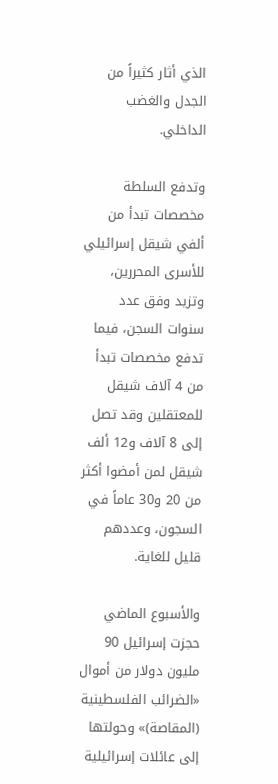الذي أثار كثيراً من الجدل والغضب الداخلي.

وتدفع السلطة مخصصات تبدأ من ألفي شيقل إسرائيلي للأسرى المحررين، وتزيد وفق عدد سنوات السجن، فيما تدفع مخصصات تبدأ من 4 آلاف شيقل للمعتقلين وقد تصل إلى 8 آلاف و12 ألف شيقل لمن أمضوا أكثر من 20 و30 عاماً في السجون، وعددهم قليل للغاية.

والأسبوع الماضي حجزت إسرائيل 90 مليون دولار من أموال «الضرائب الفلسطينية (المقاصة)» وحولتها إلى عائلات إسرائيلية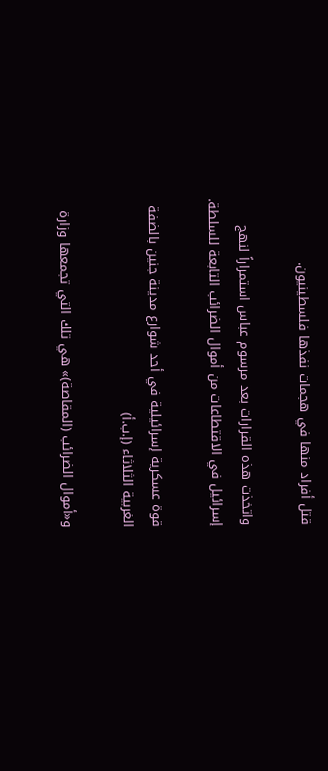قتل أفراد منها في هجمات نفذها فلسطينيون.

واتخذت هذه القرارات بعد مرسوم عباس استمراراً لنهج إسرائيل في الاقتطاعات من أموال الضرائب التابعة للسلطة.

قوة عسكرية إسرائيلية في أحد شوارع مدينة جنين بالضفة الغربية الثلاثاء (إ.ب.أ)

و«أموال الضرائب (المقاصة)» هي تلك التي تجمعها وزارة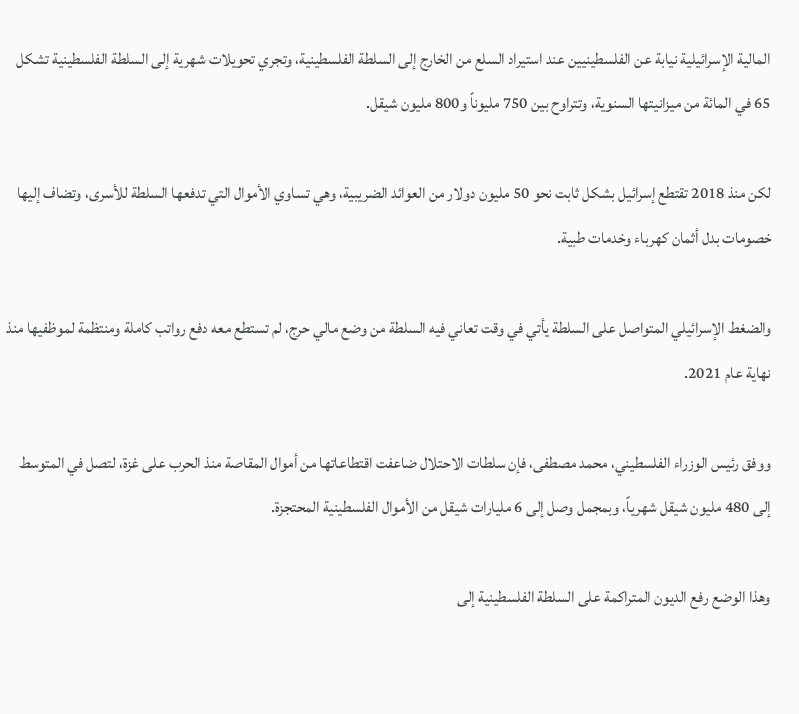المالية الإسرائيلية نيابة عن الفلسطينيين عند استيراد السلع من الخارج إلى السلطة الفلسطينية، وتجري تحويلات شهرية إلى السلطة الفلسطينية تشكل 65 في المائة من ميزانيتها السنوية، وتتراوح بين 750 مليوناً و800 مليون شيقل.

لكن منذ 2018 تقتطع إسرائيل بشكل ثابت نحو 50 مليون دولار من العوائد الضريبية، وهي تساوي الأموال التي تدفعها السلطة للأسرى، وتضاف إليها خصومات بدل أثمان كهرباء وخدمات طبية.

والضغط الإسرائيلي المتواصل على السلطة يأتي في وقت تعاني فيه السلطة من وضع مالي حرج، لم تستطع معه دفع رواتب كاملة ومنتظمة لموظفيها منذ نهاية عام 2021.

ووفق رئيس الوزراء الفلسطيني، محمد مصطفى، فإن سلطات الاحتلال ضاعفت اقتطاعاتها من أموال المقاصة منذ الحرب على غزة، لتصل في المتوسط إلى 480 مليون شيقل شهرياً، وبمجمل وصل إلى 6 مليارات شيقل من الأموال الفلسطينية المحتجزة.

وهذا الوضع رفع الديون المتراكمة على السلطة الفلسطينية إلى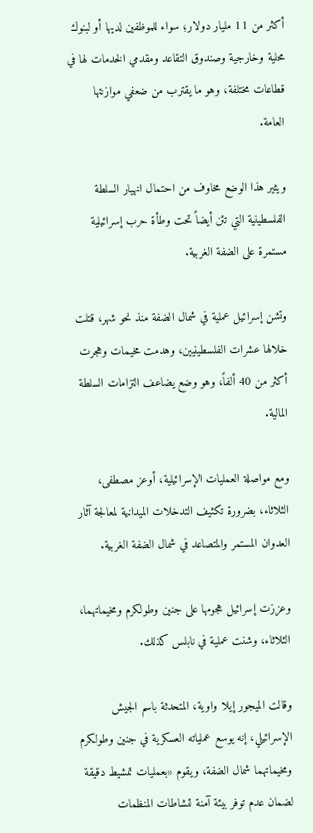أكثر من 11 مليار دولار؛ سواء للموظفين لديها أو لبنوك محلية وخارجية وصندوق التقاعد ومقدمي الخدمات لها في قطاعات مختلفة، وهو ما يقترب من ضعفي موازنتها العامة.

ويثير هذا الوضع مخاوف من احتمال انهيار السلطة الفلسطينية التي تئن أيضاً تحت وطأة حرب إسرائيلية مستمرة على الضفة الغربية.

وتشن إسرائيل عملية في شمال الضفة منذ نحو شهر، قتلت خلالها عشرات الفلسطينيين، وهدمت مخيمات وهجرت أكثر من 40 ألفاً، وهو وضع يضاعف التزامات السلطة المالية.

ومع مواصلة العمليات الإسرائيلية، أوعز مصطفى، الثلاثاء، بضرورة تكثيف التدخلات الميدانية لمعالجة آثار العدوان المستمر والمتصاعد في شمال الضفة الغربية.

وعززت إسرائيل هجومها على جنين وطولكرم ومخيماتهما، الثلاثاء، وشنت عملية في نابلس كذلك.

وقالت الميجور إيلا واوية، المتحدثة باسم الجيش الإسرائيلي، إنه يوسع عملياته العسكرية في جنين وطولكرم ومخيماتهما شمال الضفة، ويقوم «بعمليات تمشيط دقيقة لضمان عدم توفر بيئة آمنة لنشاطات المنظمات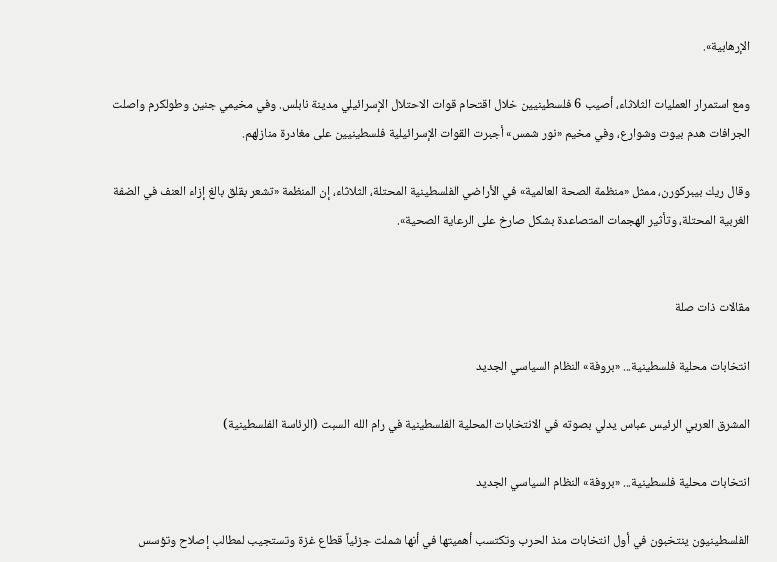الإرهابية».

ومع استمرار العمليات الثلاثاء، أصيب 6 فلسطينيين خلال اقتحام قوات الاحتلال الإسرائيلي مدينة نابلس. وفي مخيمي جنين وطولكرم واصلت الجرافات هدم بيوت وشوارع، وفي مخيم «نور شمس» أجبرت القوات الإسرائيلية فلسطينيين على مغادرة منازلهم.

وقال ريك بيبركورن، ممثل «منظمة الصحة العالمية» في الأراضي الفلسطينية المحتلة، الثلاثاء، إن المنظمة «تشعر بقلق بالغ إزاء العنف في الضفة الغربية المحتلة، وتأثير الهجمات المتصاعدة بشكل صارخ على الرعاية الصحية».


مقالات ذات صلة

انتخابات محلية فلسطينية... «بروفة» النظام السياسي الجديد

المشرق العربي الرئيس عباس يدلي بصوته في الانتخابات المحلية الفلسطينية في رام الله السبت (الرئاسة الفلسطينية)

انتخابات محلية فلسطينية... «بروفة» النظام السياسي الجديد

الفلسطينيون ينتخبون في أول انتخابات منذ الحرب وتكتسب أهميتها في أنها شملت جزئياً قطاع غزة وتستجيب لمطالب إصلاح وتؤسس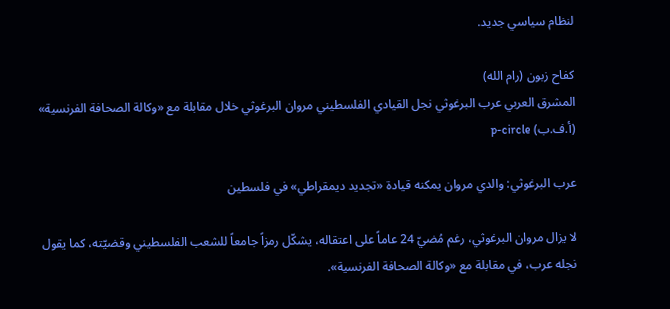لنظام سياسي جديد.

كفاح زبون (رام الله)
المشرق العربي عرب البرغوثي نجل القيادي الفلسطيني مروان البرغوثي خلال مقابلة مع «وكالة الصحافة الفرنسية» (أ.ف.ب) p-circle

عرب البرغوثي: والدي مروان يمكنه قيادة «تجديد ديمقراطي» في فلسطين

لا يزال مروان البرغوثي، رغم مُضيّ 24 عاماً على اعتقاله، يشكّل رمزاً جامعاً للشعب الفلسطيني وقضيّته، كما يقول نجله عرب، في مقابلة مع «وكالة الصحافة الفرنسية».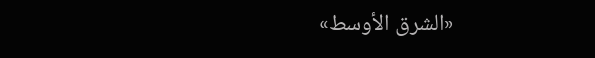«الشرق الأوسط»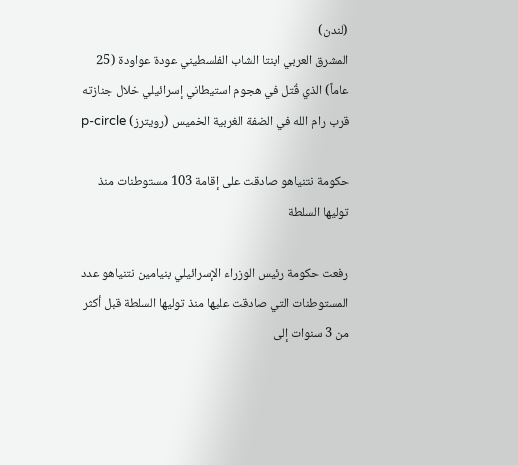(لندن)
المشرق العربي ابنتا الشاب الفلسطيني عودة عواودة (25 عاماً) الذي قُتل في هجوم استيطاني إسرائيلي خلال جنازته قرب رام الله في الضفة الغربية الخميس (رويترز) p-circle

حكومة نتنياهو صادقت على إقامة 103 مستوطنات منذ توليها السلطة

رفعت حكومة رئيس الوزراء الإسرائيلي بنيامين نتنياهو عدد المستوطنات التي صادقت عليها منذ توليها السلطة قبل أكثر من 3 سنوات إلى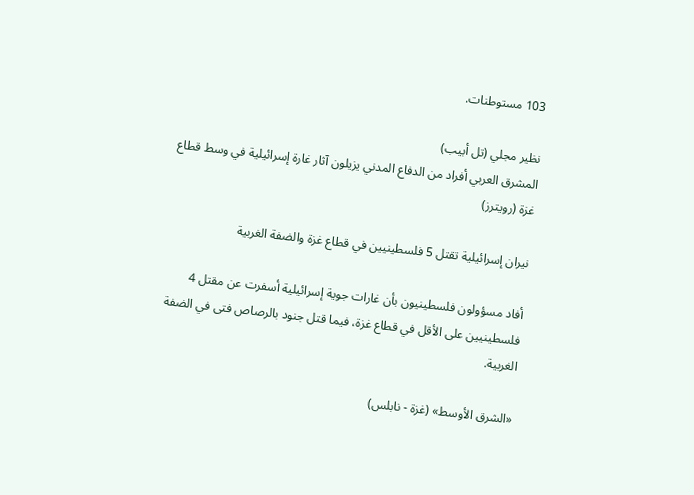103 مستوطنات.

نظير مجلي (تل أبيب)
المشرق العربي أفراد من الدفاع المدني يزيلون آثار غارة إسرائيلية في وسط قطاع غزة (رويترز)

نيران إسرائيلية تقتل 5 فلسطينيين في قطاع غزة والضفة الغربية

أفاد مسؤولون فلسطينيون بأن غارات جوية إسرائيلية أسفرت عن مقتل 4 فلسطينيين على الأقل في قطاع غزة، فيما قتل جنود بالرصاص فتى في الضفة الغربية.

«الشرق الأوسط» (غزة - نابلس)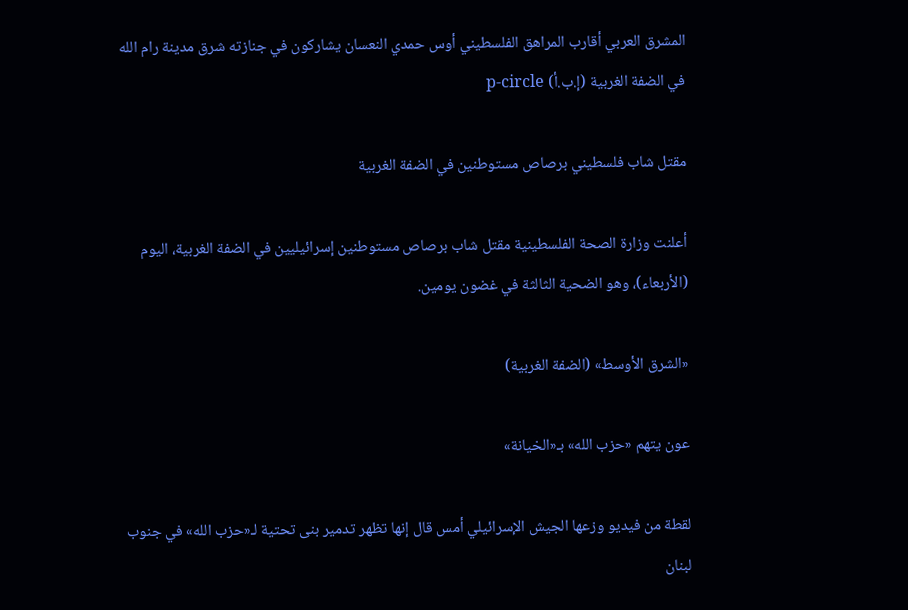المشرق العربي أقارب المراهق الفلسطيني أوس حمدي النعسان يشاركون في جنازته شرق مدينة رام الله في الضفة الغربية (إ.ب.أ) p-circle

مقتل شاب فلسطيني برصاص مستوطنين في الضفة الغربية

أعلنت وزارة الصحة الفلسطينية مقتل شاب برصاص مستوطنين إسرائيليين في الضفة الغربية، اليوم (الأربعاء)، وهو الضحية الثالثة في غضون يومين.

«الشرق الأوسط» (الضفة الغربية)

عون يتهم «حزب الله» بـ«الخيانة»

لقطة من فيديو وزعها الجيش الإسرائيلي أمس قال إنها تظهر تدمير بنى تحتية لـ«حزب الله» في جنوب لبنان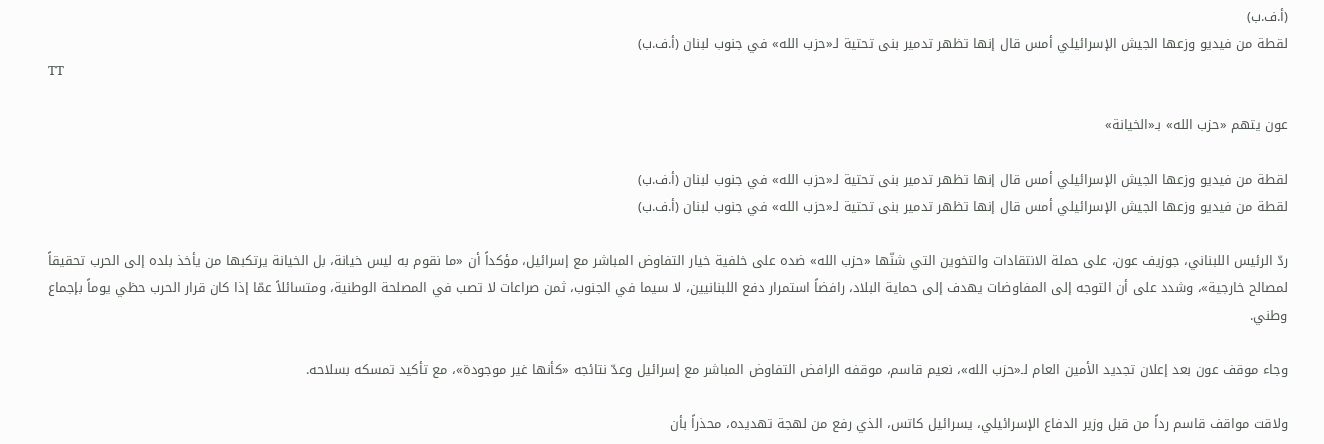(أ.ف.ب)
لقطة من فيديو وزعها الجيش الإسرائيلي أمس قال إنها تظهر تدمير بنى تحتية لـ«حزب الله» في جنوب لبنان (أ.ف.ب)
TT

عون يتهم «حزب الله» بـ«الخيانة»

لقطة من فيديو وزعها الجيش الإسرائيلي أمس قال إنها تظهر تدمير بنى تحتية لـ«حزب الله» في جنوب لبنان (أ.ف.ب)
لقطة من فيديو وزعها الجيش الإسرائيلي أمس قال إنها تظهر تدمير بنى تحتية لـ«حزب الله» في جنوب لبنان (أ.ف.ب)

ردّ الرئيس اللبناني، جوزيف عون، على حملة الانتقادات والتخوين التي شنّها «حزب الله» ضده على خلفية خيار التفاوض المباشر مع إسرائيل، مؤكداً أن «ما نقوم به ليس خيانة، بل الخيانة يرتكبها من يأخذ بلده إلى الحرب تحقيقاً لمصالح خارجية»، وشدد على أن التوجه إلى المفاوضات يهدف إلى حماية البلاد، رافضاً استمرار دفع اللبنانيين، لا سيما في الجنوب، ثمن صراعات لا تصب في المصلحة الوطنية، ومتسائلاً عمّا إذا كان قرار الحرب حظي يوماً بإجماع وطني.

وجاء موقف عون بعد إعلان تجديد الأمين العام لـ«حزب الله»، نعيم قاسم، موقفه الرافض التفاوض المباشر مع إسرائيل وعدّ نتائجه «كأنها غير موجودة»، مع تأكيد تمسكه بسلاحه.

ولاقت مواقف قاسم رداً من قبل وزير الدفاع الإسرائيلي، يسرائيل كاتس، الذي رفع من لهجة تهديده، محذراً بأن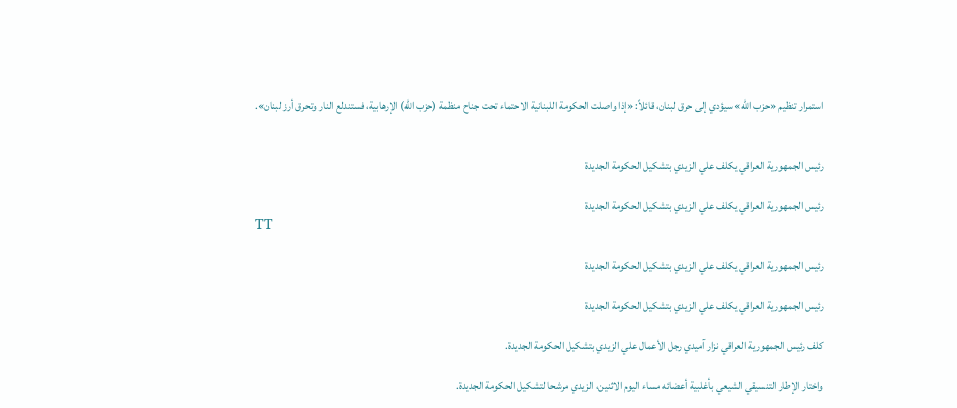استمرار تنظيم «حزب الله» سيؤدي إلى حرق لبنان، قائلاً: «إذا واصلت الحكومة اللبنانية الاحتماء تحت جناح منظمة (حزب الله) الإرهابية، فستندلع النار وتحرق أرز لبنان».


رئيس الجمهورية العراقي يكلف علي الزيدي بتشكيل الحكومة الجديدة

رئيس الجمهورية العراقي يكلف علي الزيدي بتشكيل الحكومة الجديدة
TT

رئيس الجمهورية العراقي يكلف علي الزيدي بتشكيل الحكومة الجديدة

رئيس الجمهورية العراقي يكلف علي الزيدي بتشكيل الحكومة الجديدة

كلف رئيس الجمهورية العراقي نزار آميدي رجل الأعمال علي الزيدي بتشكيل الحكومة الجديدة.

واختار الإطار التنسيقي الشيعي بأغلبية أعضائه مساء اليوم الاثنين، الزيدي مرشحا لتشكيل الحكومة الجديدة.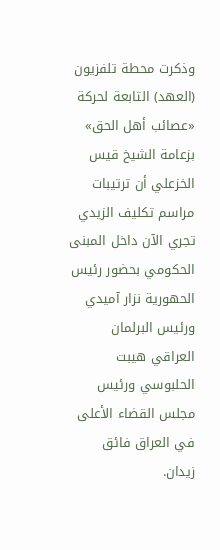وذكرت محطة تلفزيون (العهد) التابعة لحركة «عصائب أهل الحق» بزعامة الشيخ قيس الخزعلي أن ترتيبات مراسم تكليف الزيدي تجري الآن داخل المبنى الحكومي بحضور رئيس الحهورية نزار آميدي ورئيس البرلمان العراقي هيبت الحلبوسي ورئيس مجلس القضاء الأعلى في العراق فائق زيدان.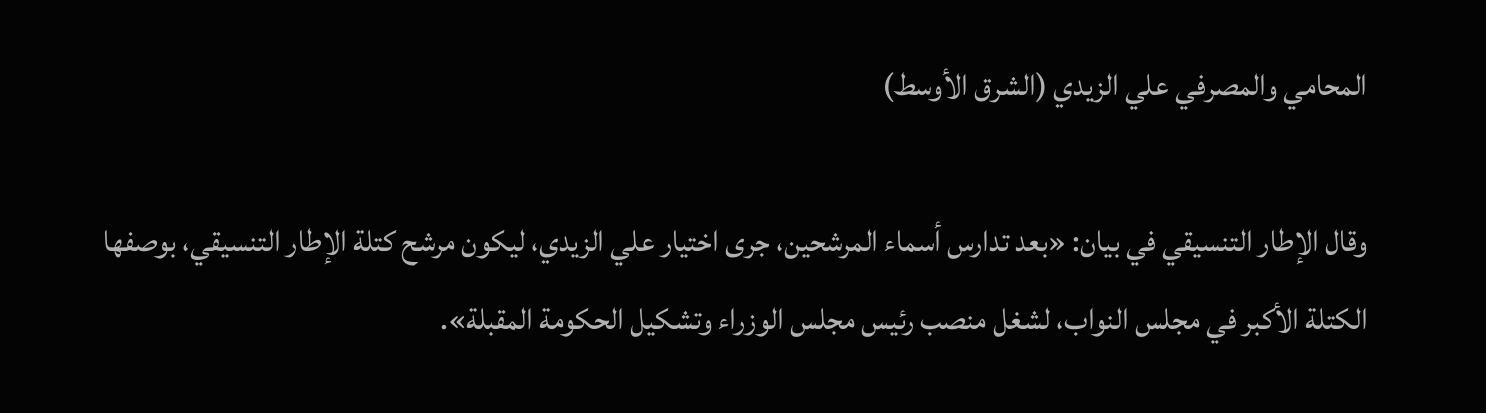المحامي والمصرفي علي الزيدي (الشرق الأوسط)

وقال الإطار التنسيقي في بيان: «بعد تدارس أسماء المرشحين، جرى اختيار علي الزيدي، ليكون مرشح كتلة الإطار التنسيقي، بوصفها الكتلة الأكبر في مجلس النواب، لشغل منصب رئيس مجلس الوزراء وتشكيل الحكومة المقبلة».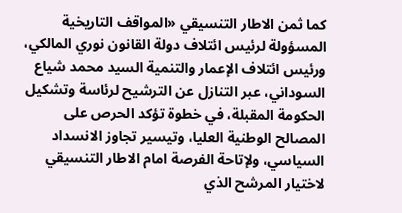كما ثمن الاطار التنسيقي «المواقف التاريخية المسؤولة لرئيس ائتلاف دولة القانون نوري المالكي، ورئيس ائتلاف الإعمار والتنمية السيد محمد شياع السوداني، عبر التنازل عن الترشيح لرئاسة وتشكيل الحكومة المقبلة، في خطوة تؤكد الحرص على المصالح الوطنية العليا، وتيسير تجاوز الانسداد السياسي، ولإتاحة الفرصة امام الاطار التنسيقي لاختيار المرشح الذي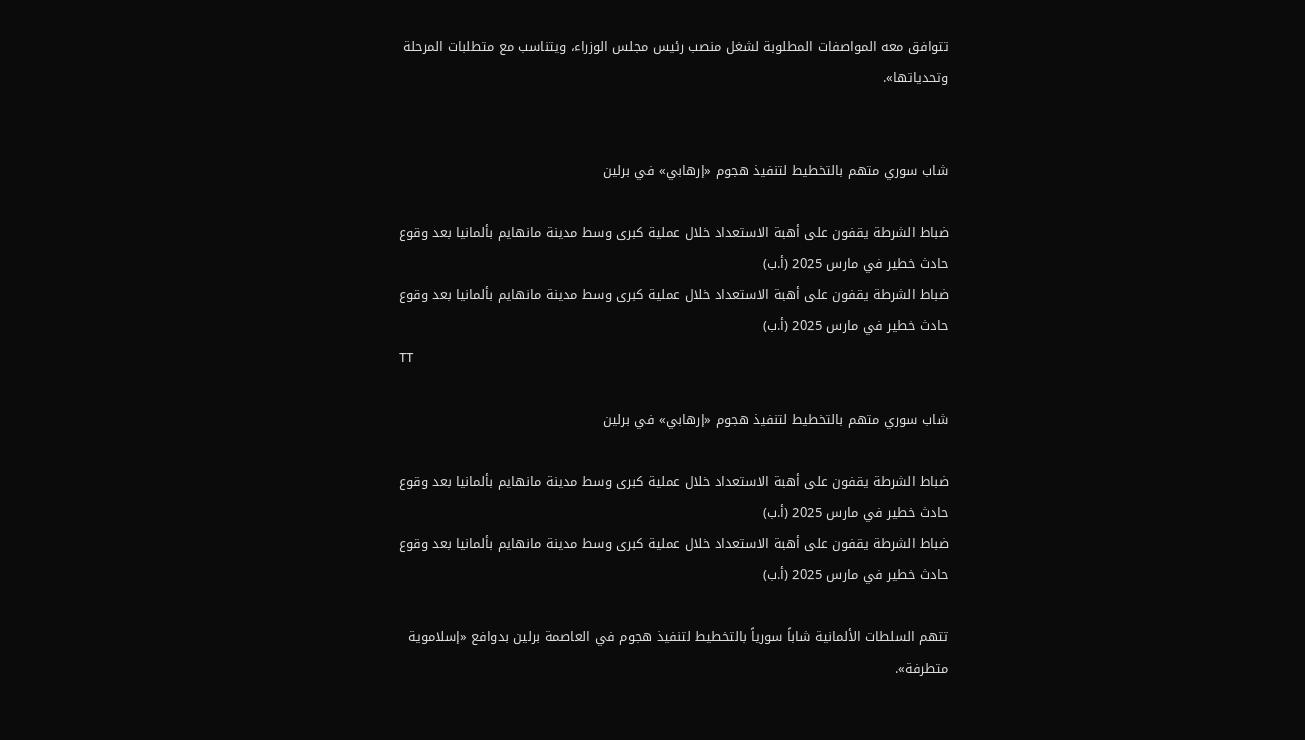تتوافق معه المواصفات المطلوبة لشغل منصب رئيس مجلس الوزراء، ويتناسب مع متطلبات المرحلة وتحدياتها».


شاب سوري متهم بالتخطيط لتنفيذ هجوم «إرهابي» في برلين

ضباط الشرطة يقفون على أهبة الاستعداد خلال عملية كبرى وسط مدينة مانهايم بألمانيا بعد وقوع حادث خطير في مارس 2025 (أ.ب)
ضباط الشرطة يقفون على أهبة الاستعداد خلال عملية كبرى وسط مدينة مانهايم بألمانيا بعد وقوع حادث خطير في مارس 2025 (أ.ب)
TT

شاب سوري متهم بالتخطيط لتنفيذ هجوم «إرهابي» في برلين

ضباط الشرطة يقفون على أهبة الاستعداد خلال عملية كبرى وسط مدينة مانهايم بألمانيا بعد وقوع حادث خطير في مارس 2025 (أ.ب)
ضباط الشرطة يقفون على أهبة الاستعداد خلال عملية كبرى وسط مدينة مانهايم بألمانيا بعد وقوع حادث خطير في مارس 2025 (أ.ب)

تتهم السلطات الألمانية شاباً سورياً بالتخطيط لتنفيذ هجوم في العاصمة برلين بدوافع «إسلاموية متطرفة».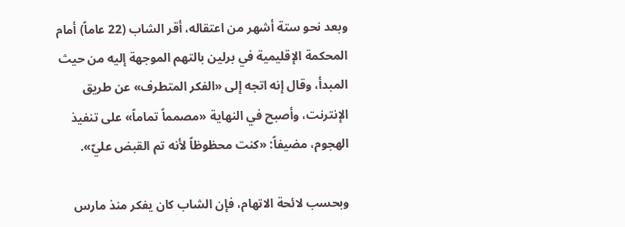وبعد نحو ستة أشهر من اعتقاله، أقر الشاب (22 عاماً) أمام المحكمة الإقليمية في برلين بالتهم الموجهة إليه من حيث المبدأ، وقال إنه اتجه إلى «الفكر المتطرف» عن طريق الإنترنت، وأصبح في النهاية «مصمماً تماماً» على تنفيذ الهجوم، مضيفاً: «كنت محظوظاً لأنه تم القبض عليّ».

وبحسب لائحة الاتهام، فإن الشاب كان يفكر منذ مارس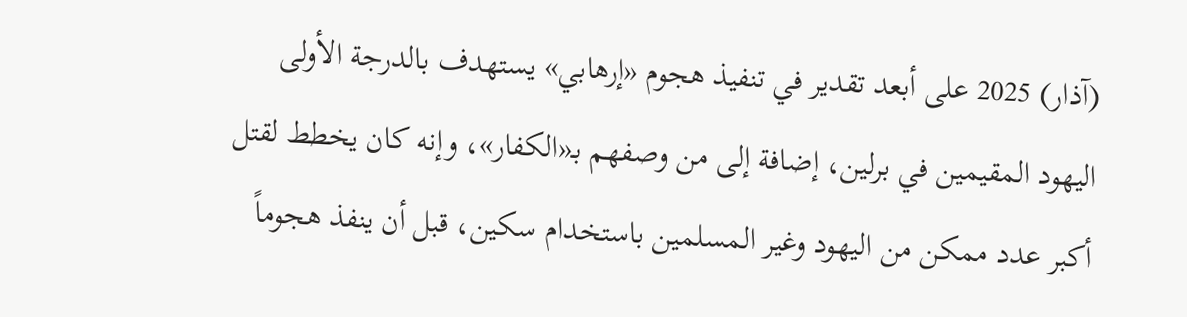(آذار) 2025 على أبعد تقدير في تنفيذ هجوم «إرهابي» يستهدف بالدرجة الأولى اليهود المقيمين في برلين، إضافة إلى من وصفهم بـ«الكفار»، وإنه كان يخطط لقتل أكبر عدد ممكن من اليهود وغير المسلمين باستخدام سكين، قبل أن ينفذ هجوماً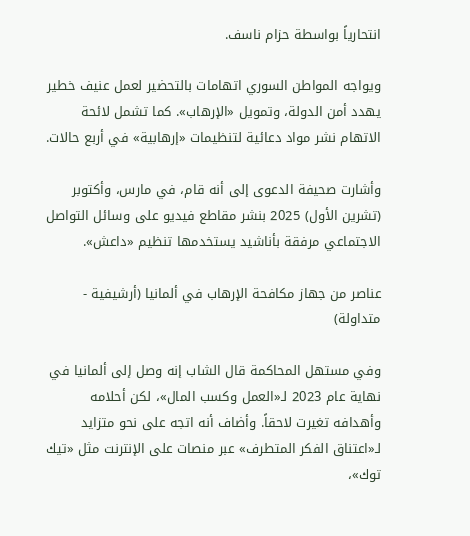انتحارياً بواسطة حزام ناسف.

ويواجه المواطن السوري اتهامات بالتحضير لعمل عنيف خطير يهدد أمن الدولة، وتمويل «الإرهاب». كما تشمل لائحة الاتهام نشر مواد دعائية لتنظيمات «إرهابية» في أربع حالات.

وأشارت صحيفة الدعوى إلى أنه قام، في مارس، وأكتوبر (تشرين الأول) 2025 بنشر مقاطع فيديو على وسائل التواصل الاجتماعي مرفقة بأناشيد يستخدمها تنظيم «داعش».

عناصر من جهاز مكافحة الإرهاب في ألمانيا (أرشيفية - متداولة)

وفي مستهل المحاكمة قال الشاب إنه وصل إلى ألمانيا في نهاية عام 2023 لـ«العمل وكسب المال»، لكن أحلامه وأهدافه تغيرت لاحقاً. وأضاف أنه اتجه على نحو متزايد لـ«اعتناق الفكر المتطرف» عبر منصات على الإنترنت مثل «تيك توك»،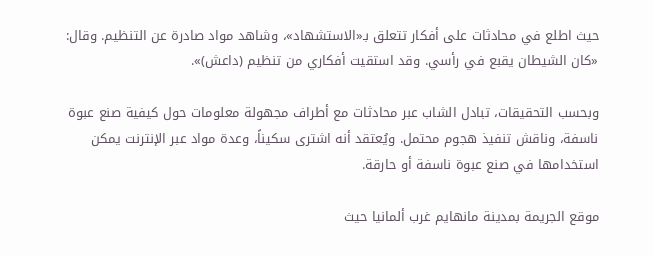حيث اطلع في محادثات على أفكار تتعلق بـ«الاستشهاد»، وشاهد مواد صادرة عن التنظيم. وقال: «كان الشيطان يقبع في رأسي. وقد استقيت أفكاري من تنظيم (داعش)».

وبحسب التحقيقات، تبادل الشاب عبر محادثات مع أطراف مجهولة معلومات حول كيفية صنع عبوة ناسفة، وناقش تنفيذ هجوم محتمل. ويُعتقد أنه اشترى سكيناً، وعدة مواد عبر الإنترنت يمكن استخدامها في صنع عبوة ناسفة أو حارقة.

موقع الجريمة بمدينة مانهايم غرب ألمانيا حيث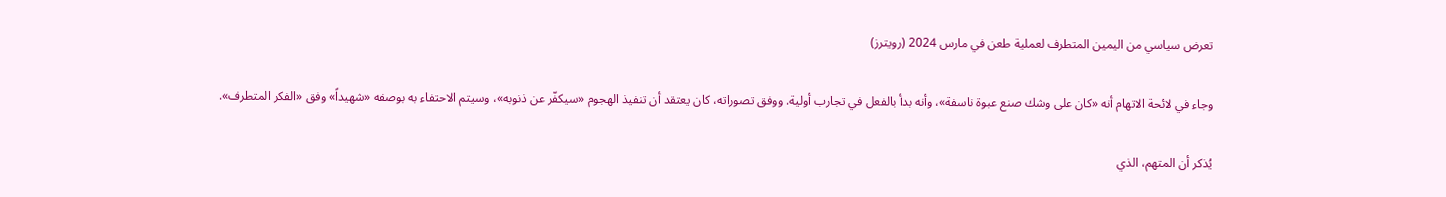تعرض سياسي من اليمين المتطرف لعملية طعن في مارس 2024 (رويترز)

وجاء في لائحة الاتهام أنه «كان على وشك صنع عبوة ناسفة»، وأنه بدأ بالفعل في تجارب أولية. ووفق تصوراته، كان يعتقد أن تنفيذ الهجوم «سيكفّر عن ذنوبه»، وسيتم الاحتفاء به بوصفه «شهيداً» وفق «الفكر المتطرف».

يُذكر أن المتهم، الذي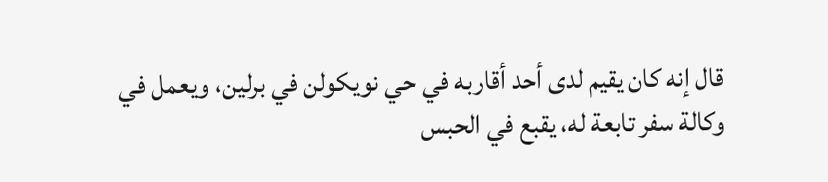قال إنه كان يقيم لدى أحد أقاربه في حي نويكولن في برلين، ويعمل في وكالة سفر تابعة له، يقبع في الحبس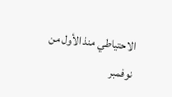الاحتياطي منذ الأول من نوفمبر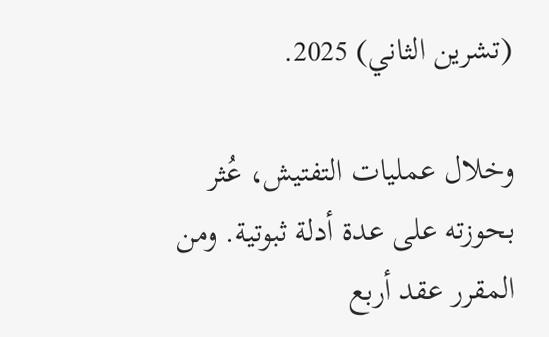(تشرين الثاني) 2025.

وخلال عمليات التفتيش، عُثر بحوزته على عدة أدلة ثبوتية. ومن المقرر عقد أربع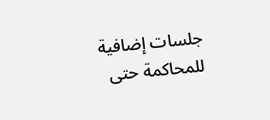جلسات إضافية للمحاكمة حتى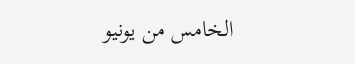الخامس من يونيو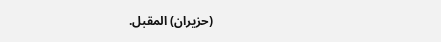(حزيران) المقبل.